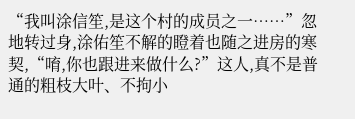“我叫涂信笙,是这个村的成员之一……”忽地转过身,涂佑笙不解的瞪着也随之进房的寒契,“唷,你也跟进来做什么?”这人,真不是普通的粗枝大叶、不拘小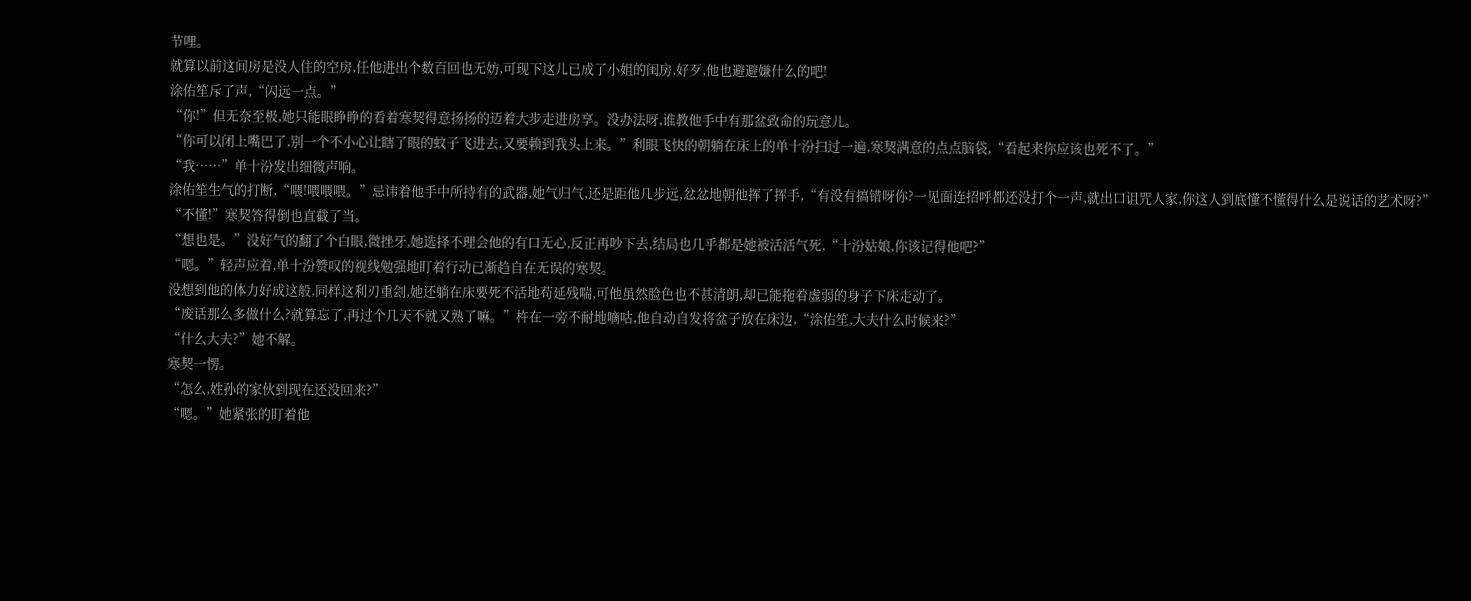节哩。
就算以前这间房是没人住的空房,任他进出个数百回也无妨,可现下这儿已成了小姐的闺房,好歹,他也避避嫌什么的吧!
涂佑笙斥了声,“闪远一点。”
“你!”但无奈至极,她只能眼睁睁的看着寒契得意扬扬的迈着大步走进房享。没办法呀,谁教他手中有那盆致命的玩意儿。
“你可以闭上嘴巴了,别一个不小心让瞎了眼的蚊子飞进去,又要赖到我头上来。”利眼飞快的朝躺在床上的单十汾扫过一遍,寒契满意的点点脑袋,“看起来你应该也死不了。”
“我……”单十汾发出细微声响。
涂佑笙生气的打断,“喂!喂喂喂。”忌讳着他手中所持有的武器,她气归气,还是距他几步远,忿忿地朝他挥了挥手,“有没有搞错呀你?一见面连招呼都还没打个一声,就出口诅咒人家,你这人到底懂不懂得什么是说话的艺术呀?”
“不懂!”寒契答得倒也直截了当。
“想也是。”没好气的翻了个白眼,微挫牙,她选择不理会他的有口无心,反正再吵下去,结局也几乎都是她被活活气死,“十汾姑娘,你该记得他吧?”
“嗯。”轻声应着,单十汾赞叹的视线勉强地盯着行动已渐趋自在无误的寒契。
没想到他的体力好成这般,同样这利刃重刽,她还躺在床要死不活地苟延残喘,可他虽然脸色也不甚清朗,却已能拖着虚弱的身子下床走动了。
“废话那么多做什么?就算忘了,再过个几天不就又熟了嘛。”杵在一旁不耐地嘀咕,他自动自发将盆子放在床边,“涂佑笙,大夫什么时候来?”
“什么大夫?”她不解。
寒契一愣。
“怎么,姓孙的家伙到现在还没回来?”
“嗯。”她紧张的盯着他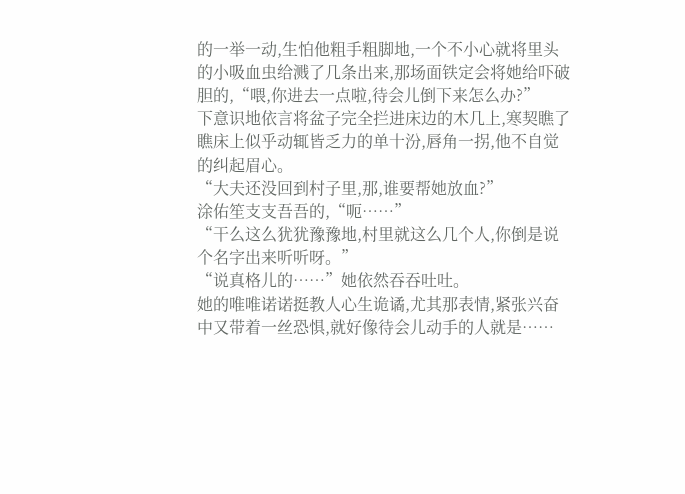的一举一动,生怕他粗手粗脚地,一个不小心就将里头的小吸血虫给溅了几条出来,那场面铁定会将她给吓破胆的,“喂,你进去一点啦,待会儿倒下来怎么办?”
下意识地依言将盆子完全拦进床边的木几上,寒契瞧了瞧床上似乎动辄皆乏力的单十汾,唇角一拐,他不自觉的纠起眉心。
“大夫还没回到村子里,那,谁要帮她放血?”
涂佑笙支支吾吾的,“呃……”
“干么这么犹犹豫豫地,村里就这么几个人,你倒是说个名字出来听听呀。”
“说真格儿的……”她依然吞吞吐吐。
她的唯唯诺诺挺教人心生诡谲,尤其那表情,紧张兴奋中又带着一丝恐惧,就好像待会儿动手的人就是……